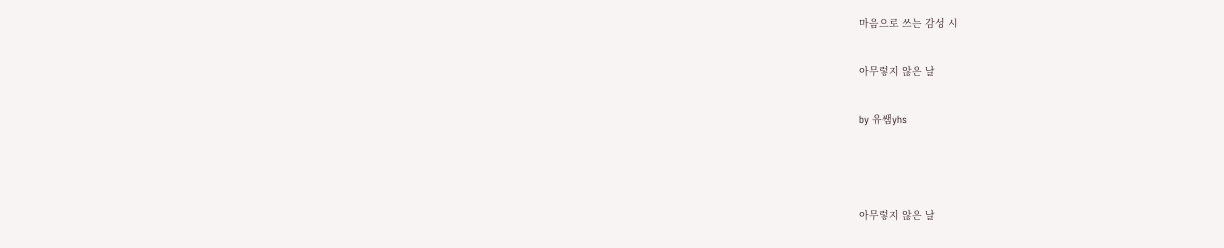마음으로 쓰는 감성 시

아무렇지 않은 날

by 유쌤yhs



아무렇지 않은 날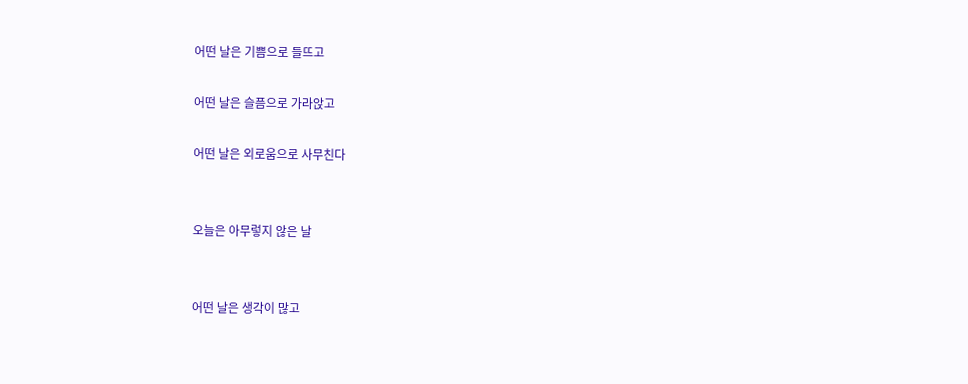어떤 날은 기쁨으로 들뜨고

어떤 날은 슬픔으로 가라앉고

어떤 날은 외로움으로 사무친다


오늘은 아무렇지 않은 날


어떤 날은 생각이 많고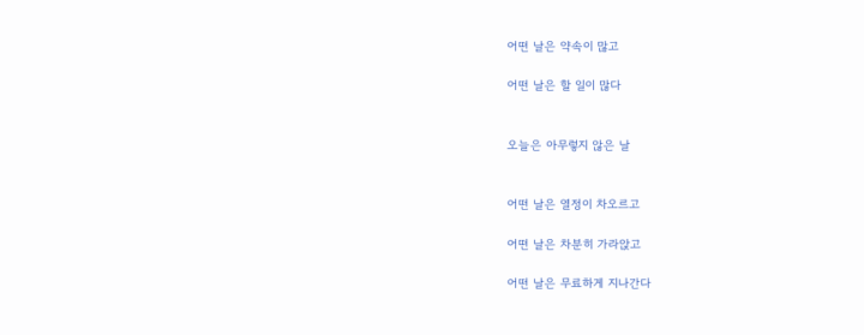어떤 날은 약속이 많고

어떤 날은 할 일이 많다


오늘은 아무렇지 않은 날


어떤 날은 열정이 차오르고

어떤 날은 차분히 가라앉고

어떤 날은 무료하게 지나간다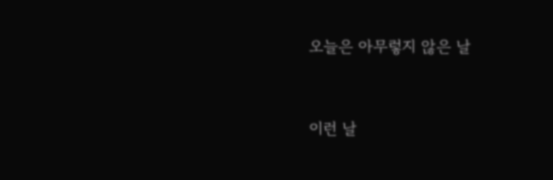오늘은 아무렇지 않은 날


이런 날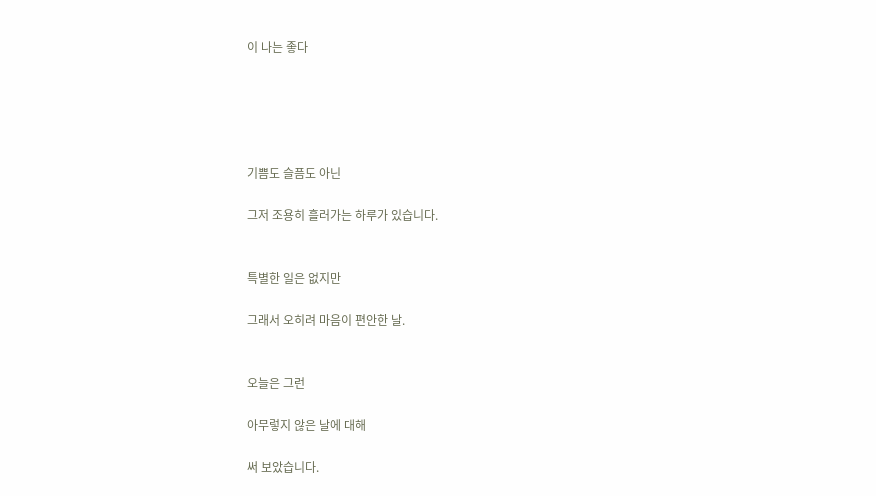이 나는 좋다





기쁨도 슬픔도 아닌

그저 조용히 흘러가는 하루가 있습니다.


특별한 일은 없지만

그래서 오히려 마음이 편안한 날.


오늘은 그런

아무렇지 않은 날에 대해

써 보았습니다.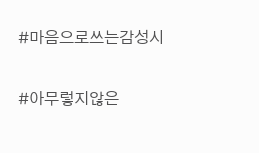#마음으로쓰는감성시

#아무렇지않은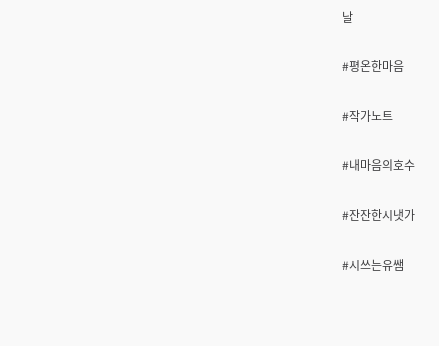날

#평온한마음

#작가노트

#내마음의호수

#잔잔한시냇가

#시쓰는유쌤